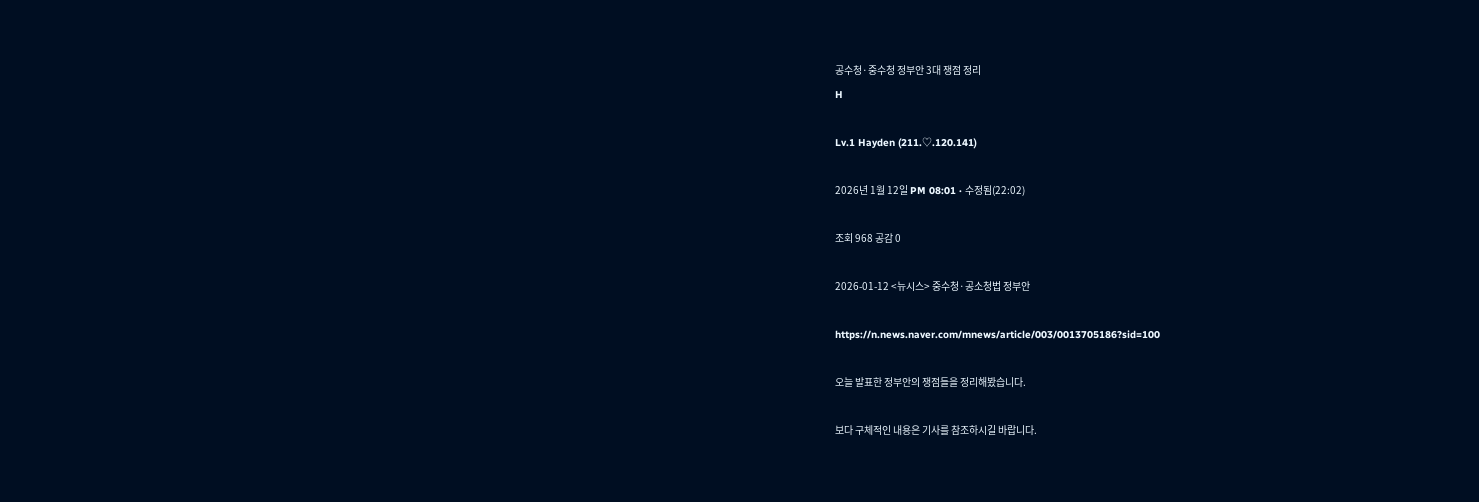공수청·중수청 정부안 3대 쟁점 정리
H

Lv.1 Hayden (211.♡.120.141)

2026년 1월 12일 PM 08:01 · 수정됨(22:02)

조회 968 공감 0

2026-01-12 <뉴시스> 중수청·공소청법 정부안

https://n.news.naver.com/mnews/article/003/0013705186?sid=100

오늘 발표한 정부안의 쟁점들을 정리해봤습니다.

보다 구체적인 내용은 기사를 참조하시길 바랍니다.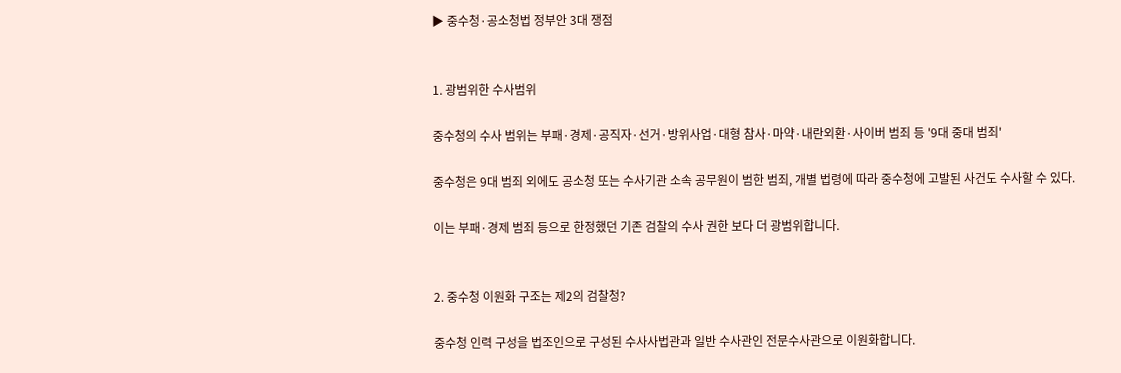▶ 중수청·공소청법 정부안 3대 쟁점


1. 광범위한 수사범위

중수청의 수사 범위는 부패·경제·공직자·선거·방위사업·대형 참사·마약·내란외환·사이버 범죄 등 '9대 중대 범죄'

중수청은 9대 범죄 외에도 공소청 또는 수사기관 소속 공무원이 범한 범죄, 개별 법령에 따라 중수청에 고발된 사건도 수사할 수 있다.

이는 부패·경제 범죄 등으로 한정했던 기존 검찰의 수사 권한 보다 더 광범위합니다.


2. 중수청 이원화 구조는 제2의 검찰청?

중수청 인력 구성을 법조인으로 구성된 수사사법관과 일반 수사관인 전문수사관으로 이원화합니다.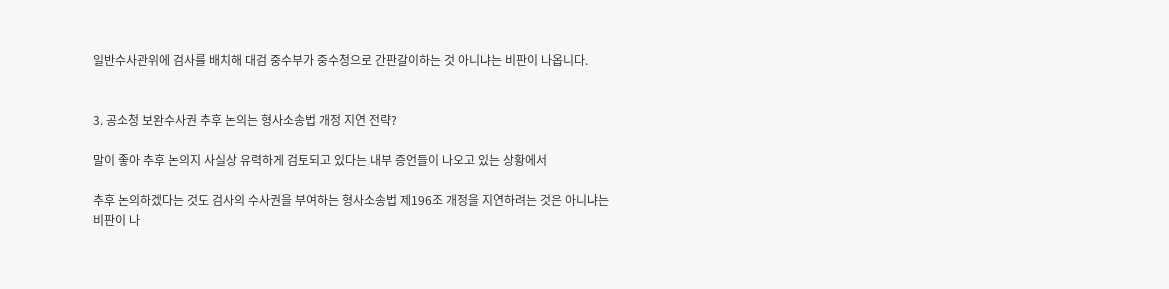일반수사관위에 검사를 배치해 대검 중수부가 중수청으로 간판갈이하는 것 아니냐는 비판이 나옵니다.


3. 공소청 보완수사권 추후 논의는 형사소송법 개정 지연 전략?

말이 좋아 추후 논의지 사실상 유력하게 검토되고 있다는 내부 증언들이 나오고 있는 상황에서

추후 논의하겠다는 것도 검사의 수사권을 부여하는 형사소송법 제196조 개정을 지연하려는 것은 아니냐는 비판이 나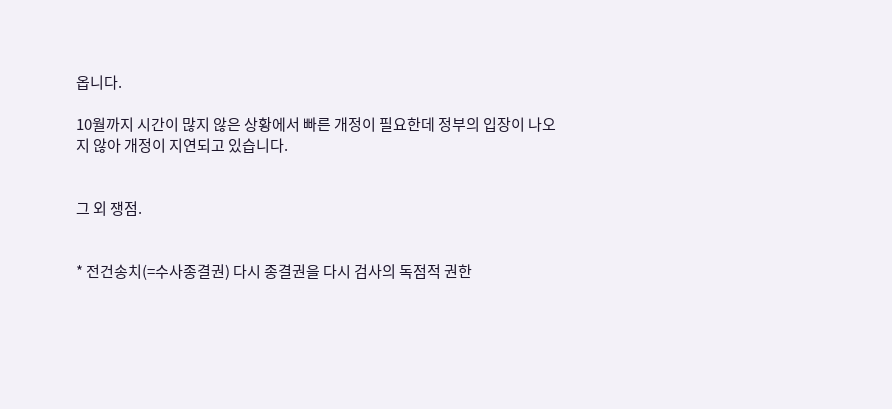옵니다.

10월까지 시간이 많지 않은 상황에서 빠른 개정이 필요한데 정부의 입장이 나오지 않아 개정이 지연되고 있습니다.


그 외 쟁점.


* 전건송치(=수사종결권) 다시 종결권을 다시 검사의 독점적 권한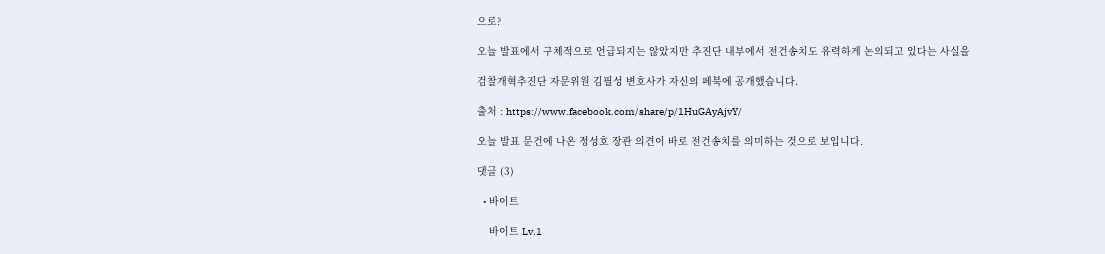으로?

오늘 발표에서 구체적으로 언급되지는 않았지만 추진단 내부에서 전건송치도 유력하게 논의되고 있다는 사실을

검찰개혁추진단 자문위원 김필성 변호사가 자신의 페북에 공개했습니다.

출처 : https://www.facebook.com/share/p/1HuGAyAjvY/

오늘 발표 문건에 나온 정성호 장관 의견이 바로 전건송치를 의미하는 것으로 보입니다.

댓글 (3)

  • 바이트

    바이트 Lv.1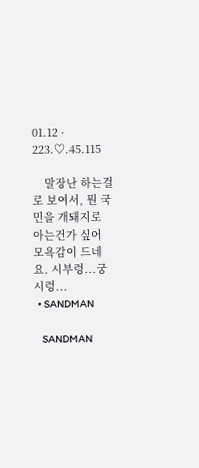01.12 · 223.♡.45.115

    말장난 하는걸로 보여서, 뭔 국민을 개돼지로 아는건가 싶어 모욕감이 드네요. 시부렁...궁시렁...
  • SANDMAN

    SANDMAN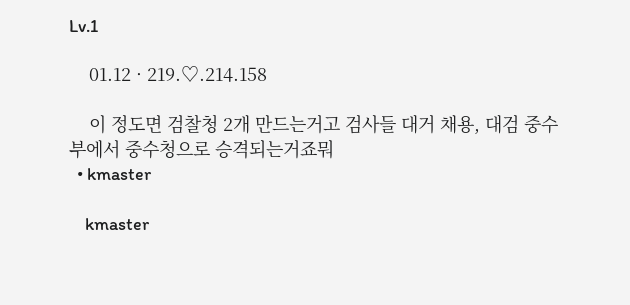Lv.1

    01.12 · 219.♡.214.158

    이 정도면 검찰청 2개 만드는거고 검사들 대거 채용, 대검 중수부에서 중수청으로 승격되는거죠뭐
  • kmaster

    kmaster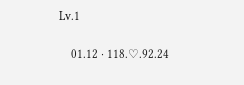Lv.1

    01.12 · 118.♡.92.24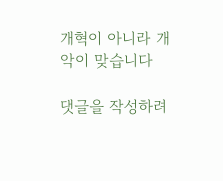개혁이 아니라 개악이 맞습니다

댓글을 작성하려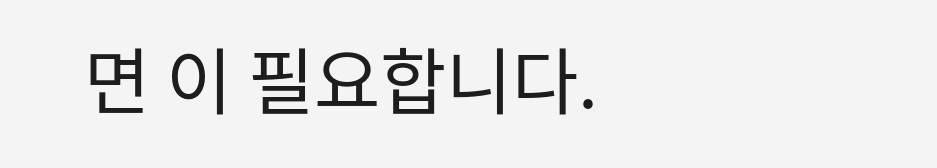면 이 필요합니다.